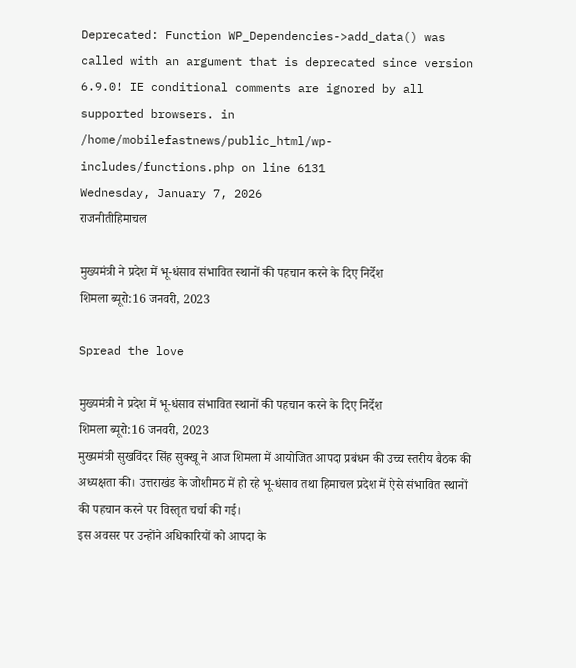Deprecated: Function WP_Dependencies->add_data() was called with an argument that is deprecated since version 6.9.0! IE conditional comments are ignored by all supported browsers. in /home/mobilefastnews/public_html/wp-includes/functions.php on line 6131
Wednesday, January 7, 2026
राजनीतीहिमाचल

मुख्यमंत्री ने प्रदेश में भू-धंसाव संभावित स्थानों की पहचान करने के दिए निर्देश
शिमला ब्यूरो:16 जनवरी, 2023

Spread the love

मुख्यमंत्री ने प्रदेश में भू-धंसाव संभावित स्थानों की पहचान करने के दिए निर्देश
शिमला ब्यूरो:16 जनवरी, 2023
मुख्यमंत्री सुखविंदर सिंह सुक्खू ने आज शिमला में आयोजित आपदा प्रबंधन की उच्च स्तरीय बैठक की अध्यक्षता की। उत्तराखंड के जोशीमठ में हो रहे भू-धंसाव तथा हिमाचल प्रदेश में ऐसे संभावित स्थानों की पहचान करने पर विस्तृत चर्चा की गई।
इस अवसर पर उन्होंने अधिकारियों को आपदा के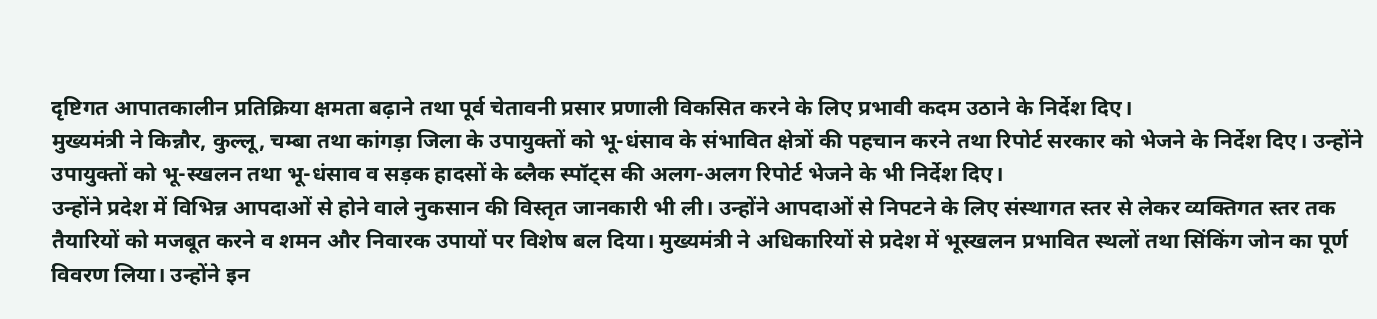दृष्टिगत आपातकालीन प्रतिक्रिया क्षमता बढ़ाने तथा पूर्व चेतावनी प्रसार प्रणाली विकसित करने के लिए प्रभावी कदम उठाने के निर्देश दिए।
मुख्यमंत्री ने किन्नौर, कुल्लू, चम्बा तथा कांगड़ा जिला के उपायुक्तों को भू-धंसाव के संभावित क्षेत्रों की पहचान करने तथा रिपोर्ट सरकार को भेजने के निर्देश दिए। उन्होंने उपायुक्तों को भू-स्खलन तथा भू-धंसाव व सड़क हादसों के ब्लैक स्पॉट्स की अलग-अलग रिपोर्ट भेजने के भी निर्देश दिए।
उन्होंने प्रदेश में विभिन्न आपदाओं से होने वाले नुकसान की विस्तृत जानकारी भी ली। उन्होंने आपदाओं से निपटने के लिए संस्थागत स्तर से लेकर व्यक्तिगत स्तर तक तैयारियों को मजबूत करने व शमन और निवारक उपायों पर विशेष बल दिया। मुख्यमंत्री ने अधिकारियों से प्रदेश में भूस्खलन प्रभावित स्थलों तथा सिंकिंग जोन का पूर्ण विवरण लिया। उन्होंने इन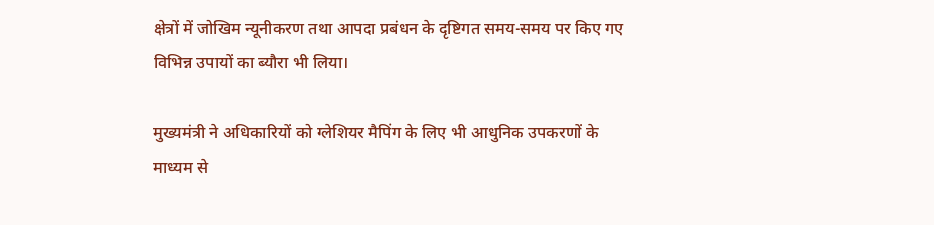क्षेत्रों में जोखिम न्यूनीकरण तथा आपदा प्रबंधन के दृष्टिगत समय-समय पर किए गए विभिन्न उपायों का ब्यौरा भी लिया।

मुख्यमंत्री ने अधिकारियों को ग्लेशियर मैपिंग के लिए भी आधुनिक उपकरणों के माध्यम से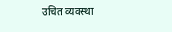उचित व्यवस्था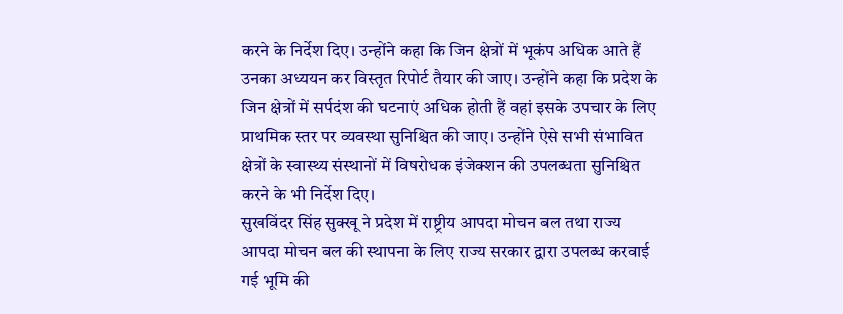करने के निर्देश दिए। उन्होंने कहा कि जिन क्षेत्रों में भूकंप अधिक आते हैं उनका अध्ययन कर विस्तृत रिपोर्ट तैयार की जाए। उन्होंने कहा कि प्रदेश के जिन क्षेत्रों में सर्पदंश की घटनाएं अधिक होती हैं वहां इसके उपचार के लिए प्राथमिक स्तर पर व्यवस्था सुनिश्चित की जाए। उन्होंने ऐसे सभी संभावित क्षेत्रों के स्वास्थ्य संस्थानों में विषरोधक इंजेक्शन की उपलब्धता सुनिश्चित करने के भी निर्देश दिए।
सुखविंदर सिंह सुक्खू ने प्रदेश में राष्ट्रीय आपदा मोचन बल तथा राज्य आपदा मोचन बल की स्थापना के लिए राज्य सरकार द्वारा उपलब्ध करवाई गई भूमि की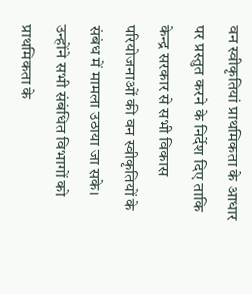वन स्वीकृतियां प्राथमिकता के आधार पर प्रस्तुत करने के निर्देश दिए ताकि केन्द्र सरकार से सभी विकास परियोजनाओं की वन स्वीकृतियों के संबंध में मामला उठाया जा सके। उन्होंने सभी संबंधित विभागों को प्राथमिकता के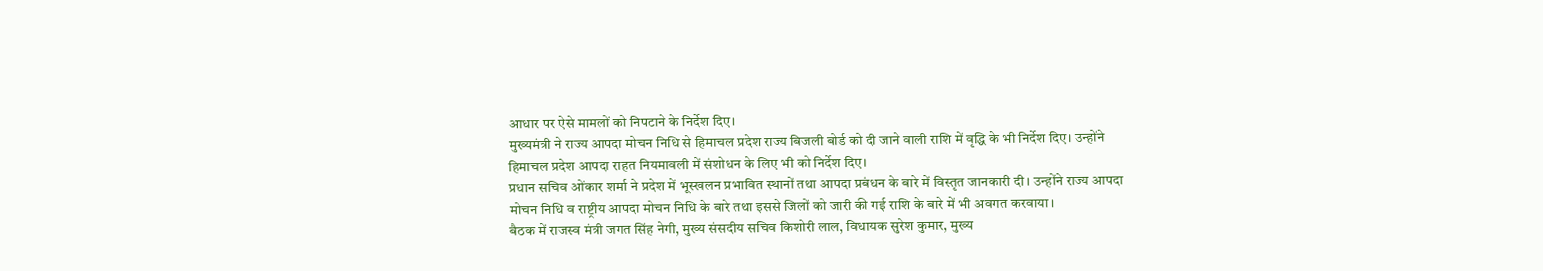आधार पर ऐसे मामलों को निपटाने के निर्देश दिए।
मुख्यमंत्री ने राज्य आपदा मोचन निधि से हिमाचल प्रदेश राज्य बिजली बोर्ड को दी जाने वाली राशि में वृद्धि के भी निर्देश दिए। उन्होंने हिमाचल प्रदेश आपदा राहत नियमावली में संशोधन के लिए भी को निर्देश दिए।
प्रधान सचिव ओंकार शर्मा ने प्रदेश में भूस्खलन प्रभावित स्थानों तथा आपदा प्रबंधन के बारे में विस्तृत जानकारी दी। उन्होंने राज्य आपदा मोचन निधि व राष्ट्रीय आपदा मोचन निधि के बारे तथा इससे जिलों को जारी की गई राशि के बारे में भी अवगत करवाया।
बैठक में राजस्व मंत्री जगत सिंह नेगी, मुख्य संसदीय सचिव किशोरी लाल, विधायक सुरेश कुमार, मुख्य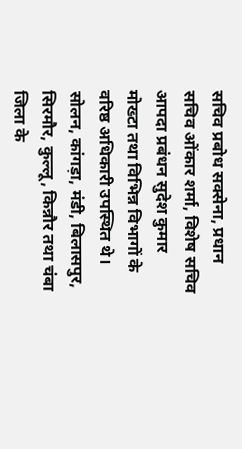सचिव प्रबोध सक्सेना, प्रधान सचिव ओंकार शर्मा, विशेष सचिव आपदा प्रबंधन सुदेश कुमार मोख्टा तथा विभिन्न विभागों के वरिष्ठ अधिकारी उपस्थित थे। सोलन, कांगड़ा, मंडी, बिलासपुर, सिरमौर, कुल्लू, किन्नौर तथा चंबा जिला के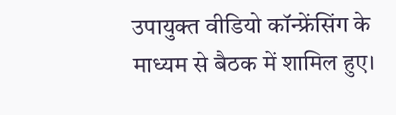उपायुक्त वीडियो कॉन्फ्रेंसिंग के माध्यम से बैठक में शामिल हुए।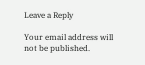Leave a Reply

Your email address will not be published.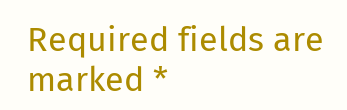Required fields are marked *